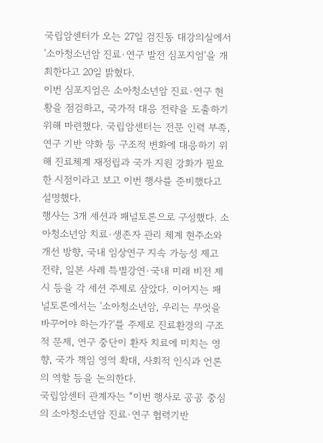국립암센터가 오는 27일 검진동 대강의실에서 '소아청소년암 진료·연구 발전 심포지엄'을 개최한다고 20일 밝혔다.
이번 심포지엄은 소아청소년암 진료·연구 현황을 점검하고, 국가적 대응 전략을 도출하기 위해 마련했다. 국립암센터는 전문 인력 부족, 연구 기반 약화 등 구조적 변화에 대응하기 위해 진료체계 재정립과 국가 지원 강화가 필요한 시점이라고 보고 이번 행사를 준비했다고 설명했다.
행사는 3개 세션과 패널토론으로 구성했다. 소아청소년암 치료·생존자 관리 체계 현주소와 개선 방향, 국내 임상연구 지속 가능성 제고 전략, 일본 사례 특별강연·국내 미래 비전 제시 등을 각 세션 주제로 삼았다. 이어지는 패널토론에서는 '소아청소년암, 우리는 무엇을 바꾸어야 하는가?'를 주제로 진료환경의 구조적 문제, 연구 중단이 환자 치료에 미치는 영향, 국가 책임 영역 확대, 사회적 인식과 언론의 역할 등을 논의한다.
국립암센터 관계자는 “이번 행사로 공공 중심의 소아청소년암 진료·연구 협력기반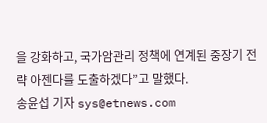을 강화하고, 국가암관리 정책에 연계된 중장기 전략 아젠다를 도출하겠다”고 말했다.
송윤섭 기자 sys@etnews.com